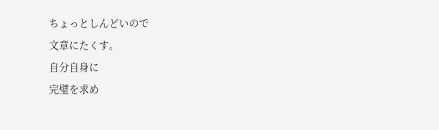ちょっとしんどいので
文章にたくす。
自分自身に
完璧を求め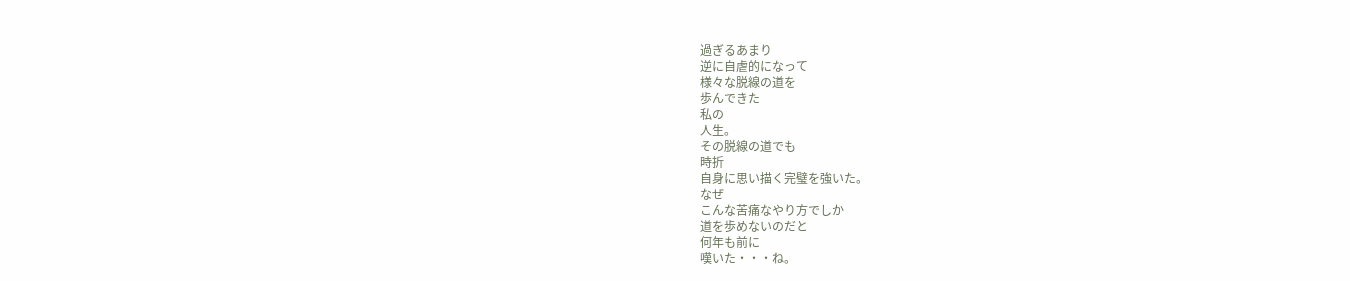過ぎるあまり
逆に自虐的になって
様々な脱線の道を
歩んできた
私の
人生。
その脱線の道でも
時折
自身に思い描く完璧を強いた。
なぜ
こんな苦痛なやり方でしか
道を歩めないのだと
何年も前に
嘆いた・・・ね。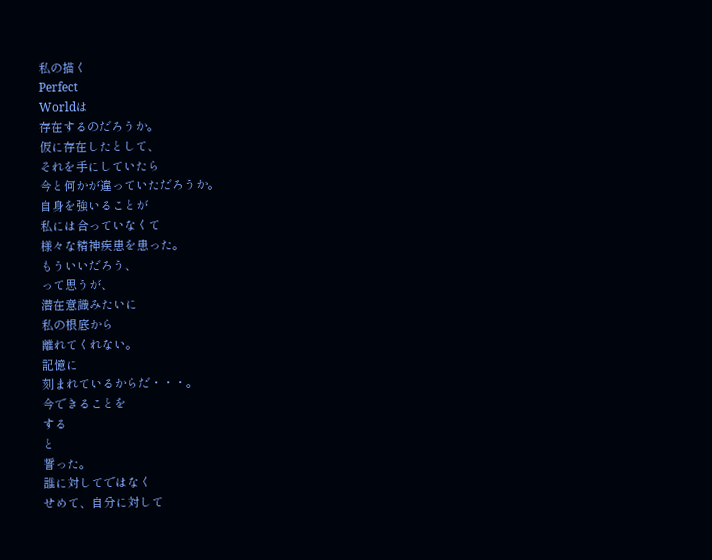私の描く
Perfect
Worldは
存在するのだろうか。
仮に存在したとして、
それを手にしていたら
今と何かが違っていただろうか。
自身を強いることが
私には合っていなくて
様々な精神疾患を患った。
もういいだろう、
って思うが、
潜在意識みたいに
私の根底から
離れてくれない。
記憶に
刻まれているからだ・・・。
今できることを
する
と
誓った。
誰に対してではなく
せめて、自分に対して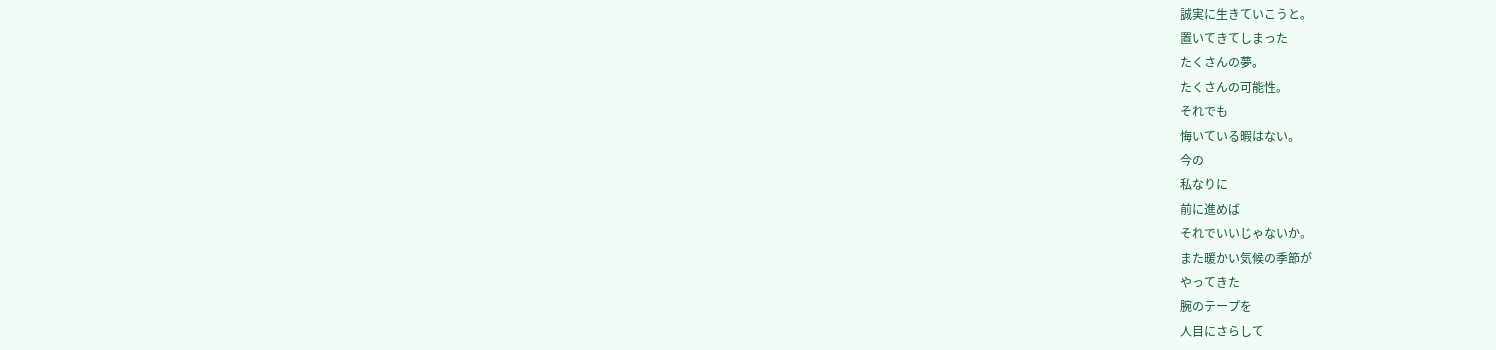誠実に生きていこうと。
置いてきてしまった
たくさんの夢。
たくさんの可能性。
それでも
悔いている暇はない。
今の
私なりに
前に進めば
それでいいじゃないか。
また暖かい気候の季節が
やってきた
腕のテープを
人目にさらして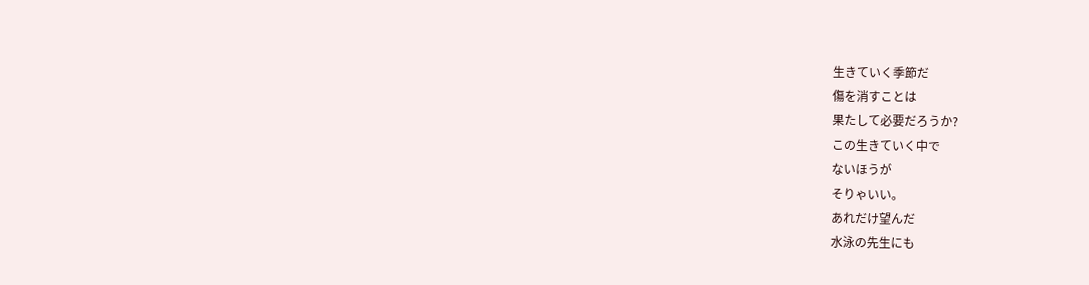生きていく季節だ
傷を消すことは
果たして必要だろうか?
この生きていく中で
ないほうが
そりゃいい。
あれだけ望んだ
水泳の先生にも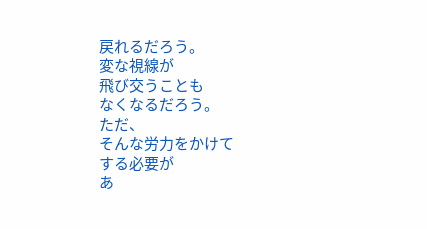戻れるだろう。
変な視線が
飛び交うことも
なくなるだろう。
ただ、
そんな労力をかけて
する必要が
あ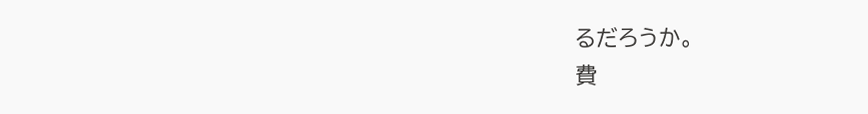るだろうか。
費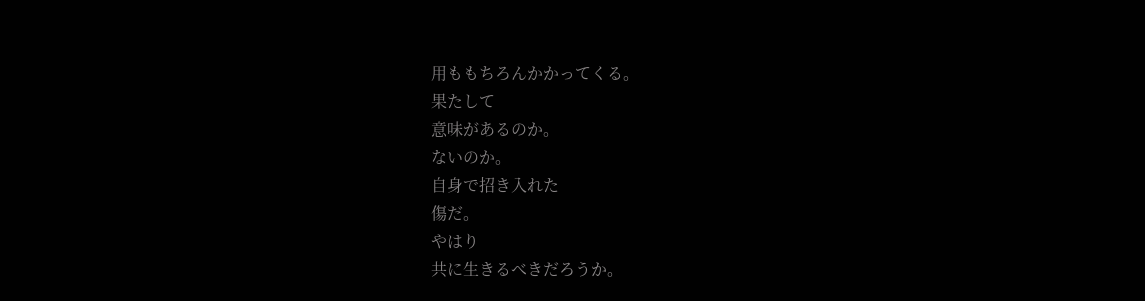用ももちろんかかってくる。
果たして
意味があるのか。
ないのか。
自身で招き入れた
傷だ。
やはり
共に生きるべきだろうか。